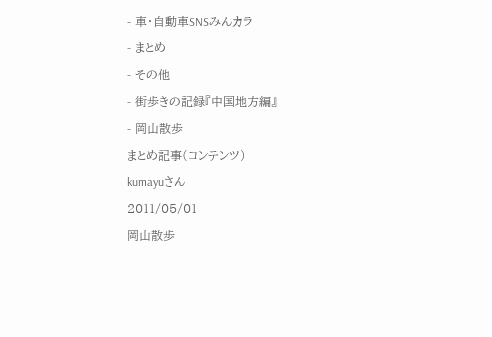- 車・自動車SNSみんカラ
- まとめ
- その他
- 街歩きの記録『中国地方編』
- 岡山散歩
まとめ記事(コンテンツ)
kumayuさん
2011/05/01
岡山散歩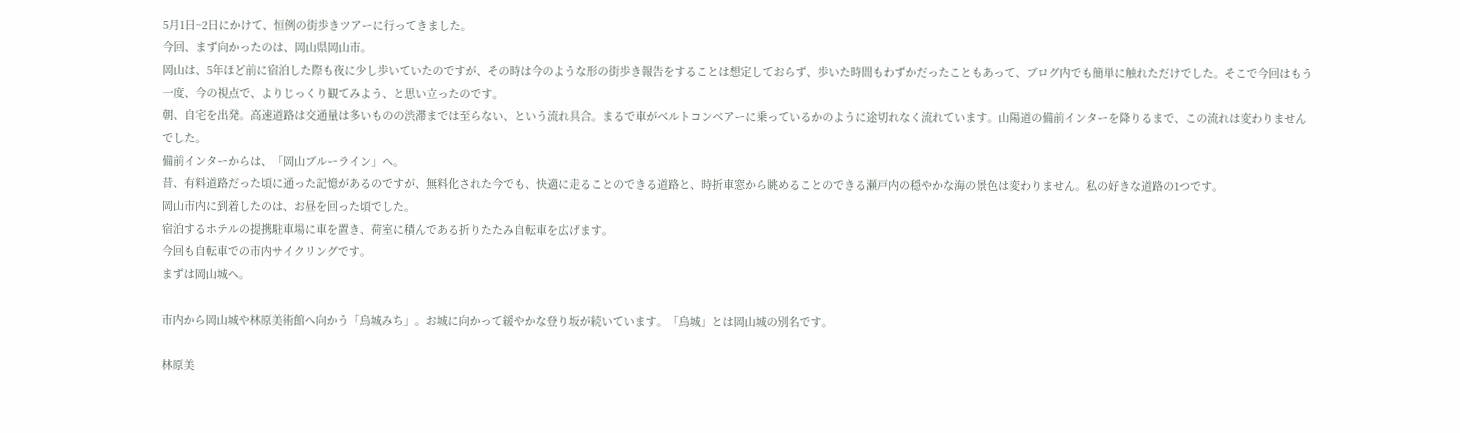5月1日~2日にかけて、恒例の街歩きツアーに行ってきました。
今回、まず向かったのは、岡山県岡山市。
岡山は、5年ほど前に宿泊した際も夜に少し歩いていたのですが、その時は今のような形の街歩き報告をすることは想定しておらず、歩いた時間もわずかだったこともあって、ブログ内でも簡単に触れただけでした。そこで今回はもう一度、今の視点で、よりじっくり観てみよう、と思い立ったのです。
朝、自宅を出発。高速道路は交通量は多いものの渋滞までは至らない、という流れ具合。まるで車がベルトコンベアーに乗っているかのように途切れなく流れています。山陽道の備前インターを降りるまで、この流れは変わりませんでした。
備前インターからは、「岡山ブルーライン」へ。
昔、有料道路だった頃に通った記憶があるのですが、無料化された今でも、快適に走ることのできる道路と、時折車窓から眺めることのできる瀬戸内の穏やかな海の景色は変わりません。私の好きな道路の1つです。
岡山市内に到着したのは、お昼を回った頃でした。
宿泊するホテルの提携駐車場に車を置き、荷室に積んである折りたたみ自転車を広げます。
今回も自転車での市内サイクリングです。
まずは岡山城へ。

市内から岡山城や林原美術館へ向かう「烏城みち」。お城に向かって緩やかな登り坂が続いています。「烏城」とは岡山城の別名です。

林原美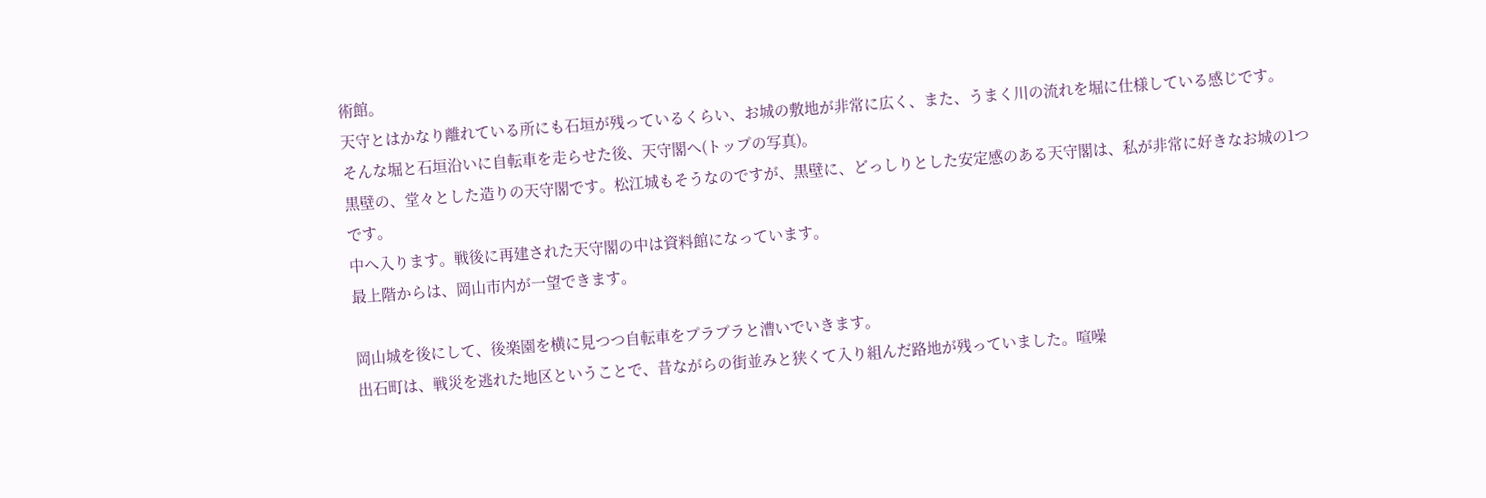術館。
天守とはかなり離れている所にも石垣が残っているくらい、お城の敷地が非常に広く、また、うまく川の流れを堀に仕様している感じです。
そんな堀と石垣沿いに自転車を走らせた後、天守閣へ(トップの写真)。
黒壁の、堂々とした造りの天守閣です。松江城もそうなのですが、黒壁に、どっしりとした安定感のある天守閣は、私が非常に好きなお城の1つです。
中へ入ります。戦後に再建された天守閣の中は資料館になっています。
最上階からは、岡山市内が一望できます。

岡山城を後にして、後楽園を横に見つつ自転車をプラプラと漕いでいきます。
出石町は、戦災を逃れた地区ということで、昔ながらの街並みと狭くて入り組んだ路地が残っていました。喧噪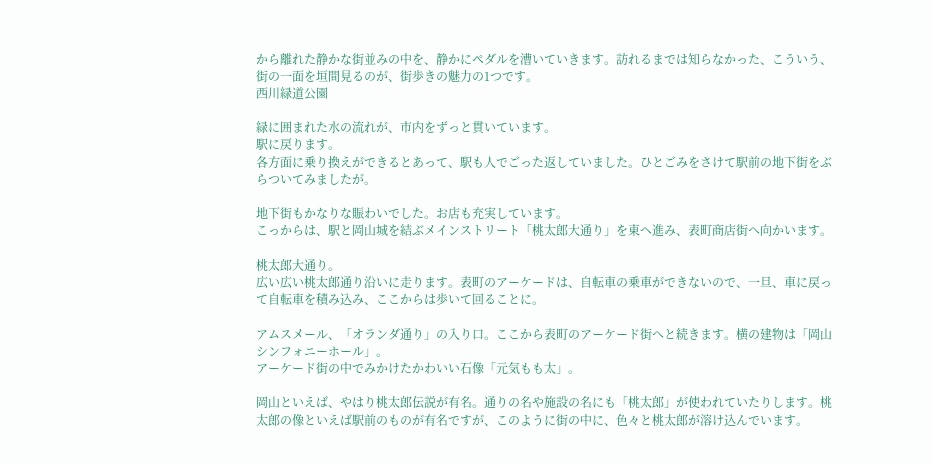から離れた静かな街並みの中を、静かにペダルを漕いていきます。訪れるまでは知らなかった、こういう、街の一面を垣間見るのが、街歩きの魅力の1つです。
西川緑道公園

緑に囲まれた水の流れが、市内をずっと貫いています。
駅に戻ります。
各方面に乗り換えができるとあって、駅も人でごった返していました。ひとごみをさけて駅前の地下街をぶらついてみましたが。

地下街もかなりな賑わいでした。お店も充実しています。
こっからは、駅と岡山城を結ぶメインストリート「桃太郎大通り」を東へ進み、表町商店街へ向かいます。

桃太郎大通り。
広い広い桃太郎通り沿いに走ります。表町のアーケードは、自転車の乗車ができないので、一旦、車に戻って自転車を積み込み、ここからは歩いて回ることに。

アムスメール、「オランダ通り」の入り口。ここから表町のアーケード街へと続きます。横の建物は「岡山シンフォニーホール」。
アーケード街の中でみかけたかわいい石像「元気もも太」。

岡山といえば、やはり桃太郎伝説が有名。通りの名や施設の名にも「桃太郎」が使われていたりします。桃太郎の像といえば駅前のものが有名ですが、このように街の中に、色々と桃太郎が溶け込んでいます。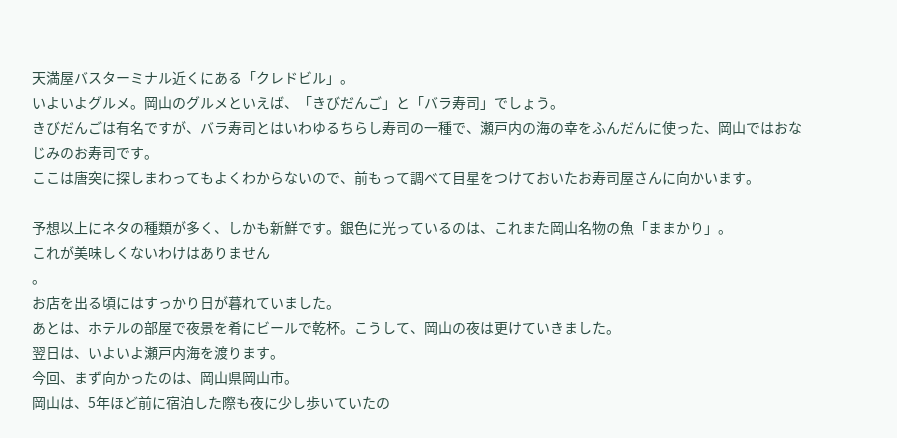天満屋バスターミナル近くにある「クレドビル」。
いよいよグルメ。岡山のグルメといえば、「きびだんご」と「バラ寿司」でしょう。
きびだんごは有名ですが、バラ寿司とはいわゆるちらし寿司の一種で、瀬戸内の海の幸をふんだんに使った、岡山ではおなじみのお寿司です。
ここは唐突に探しまわってもよくわからないので、前もって調べて目星をつけておいたお寿司屋さんに向かいます。

予想以上にネタの種類が多く、しかも新鮮です。銀色に光っているのは、これまた岡山名物の魚「ままかり」。
これが美味しくないわけはありません
。
お店を出る頃にはすっかり日が暮れていました。
あとは、ホテルの部屋で夜景を肴にビールで乾杯。こうして、岡山の夜は更けていきました。
翌日は、いよいよ瀬戸内海を渡ります。
今回、まず向かったのは、岡山県岡山市。
岡山は、5年ほど前に宿泊した際も夜に少し歩いていたの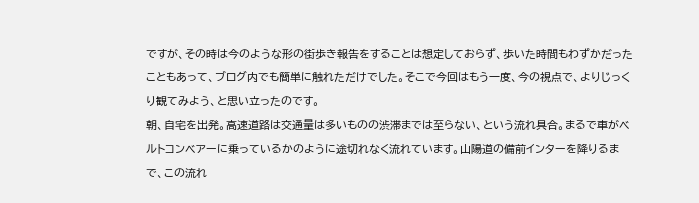ですが、その時は今のような形の街歩き報告をすることは想定しておらず、歩いた時間もわずかだったこともあって、ブログ内でも簡単に触れただけでした。そこで今回はもう一度、今の視点で、よりじっくり観てみよう、と思い立ったのです。
朝、自宅を出発。高速道路は交通量は多いものの渋滞までは至らない、という流れ具合。まるで車がベルトコンベアーに乗っているかのように途切れなく流れています。山陽道の備前インターを降りるまで、この流れ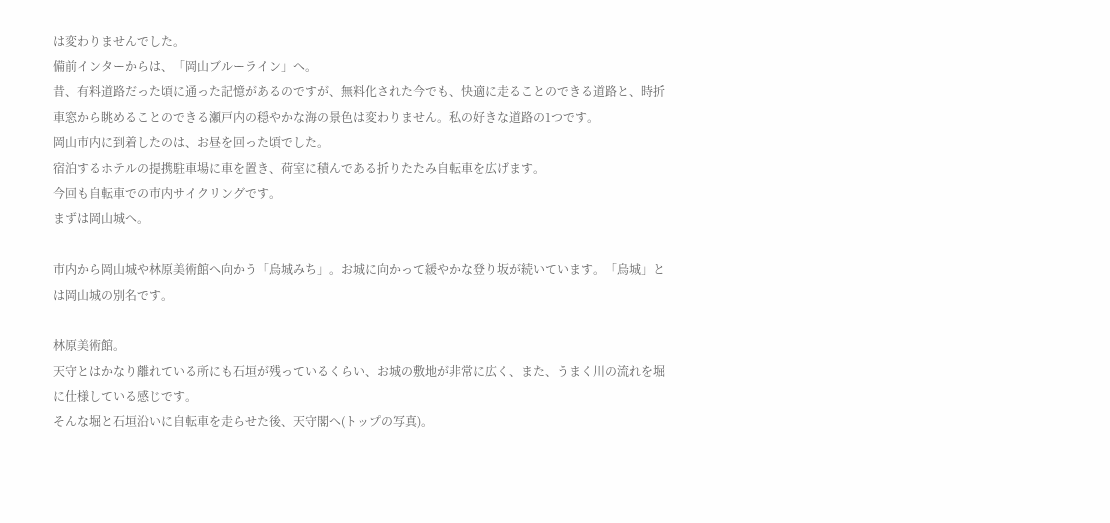は変わりませんでした。
備前インターからは、「岡山ブルーライン」へ。
昔、有料道路だった頃に通った記憶があるのですが、無料化された今でも、快適に走ることのできる道路と、時折車窓から眺めることのできる瀬戸内の穏やかな海の景色は変わりません。私の好きな道路の1つです。
岡山市内に到着したのは、お昼を回った頃でした。
宿泊するホテルの提携駐車場に車を置き、荷室に積んである折りたたみ自転車を広げます。
今回も自転車での市内サイクリングです。
まずは岡山城へ。

市内から岡山城や林原美術館へ向かう「烏城みち」。お城に向かって緩やかな登り坂が続いています。「烏城」とは岡山城の別名です。

林原美術館。
天守とはかなり離れている所にも石垣が残っているくらい、お城の敷地が非常に広く、また、うまく川の流れを堀に仕様している感じです。
そんな堀と石垣沿いに自転車を走らせた後、天守閣へ(トップの写真)。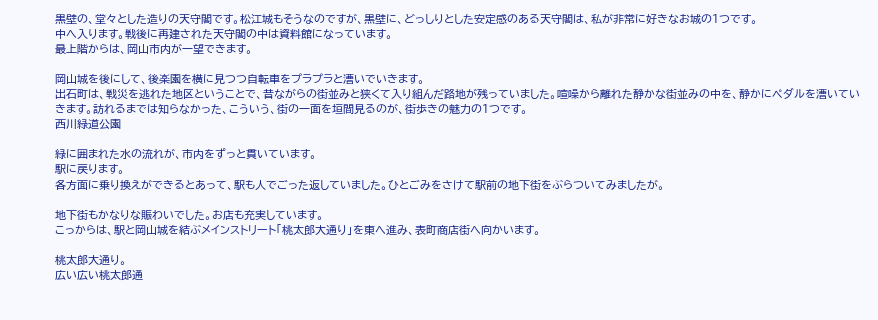黒壁の、堂々とした造りの天守閣です。松江城もそうなのですが、黒壁に、どっしりとした安定感のある天守閣は、私が非常に好きなお城の1つです。
中へ入ります。戦後に再建された天守閣の中は資料館になっています。
最上階からは、岡山市内が一望できます。

岡山城を後にして、後楽園を横に見つつ自転車をプラプラと漕いでいきます。
出石町は、戦災を逃れた地区ということで、昔ながらの街並みと狭くて入り組んだ路地が残っていました。喧噪から離れた静かな街並みの中を、静かにペダルを漕いていきます。訪れるまでは知らなかった、こういう、街の一面を垣間見るのが、街歩きの魅力の1つです。
西川緑道公園

緑に囲まれた水の流れが、市内をずっと貫いています。
駅に戻ります。
各方面に乗り換えができるとあって、駅も人でごった返していました。ひとごみをさけて駅前の地下街をぶらついてみましたが。

地下街もかなりな賑わいでした。お店も充実しています。
こっからは、駅と岡山城を結ぶメインストリート「桃太郎大通り」を東へ進み、表町商店街へ向かいます。

桃太郎大通り。
広い広い桃太郎通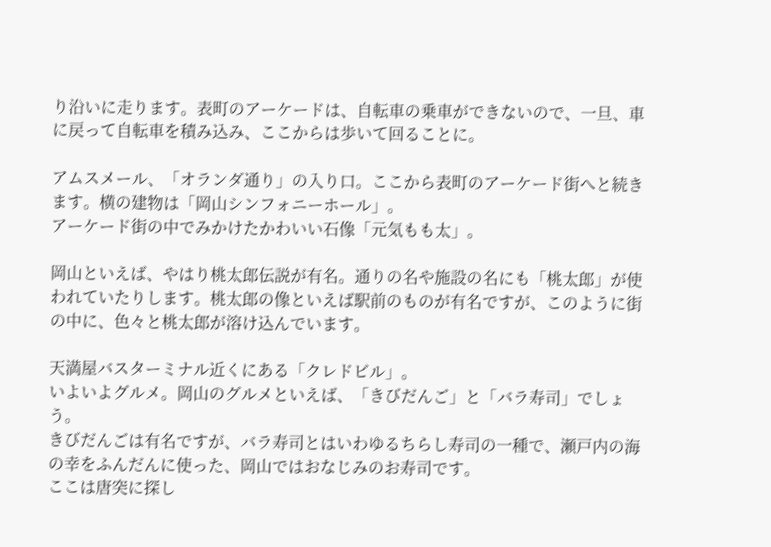り沿いに走ります。表町のアーケードは、自転車の乗車ができないので、一旦、車に戻って自転車を積み込み、ここからは歩いて回ることに。

アムスメール、「オランダ通り」の入り口。ここから表町のアーケード街へと続きます。横の建物は「岡山シンフォニーホール」。
アーケード街の中でみかけたかわいい石像「元気もも太」。

岡山といえば、やはり桃太郎伝説が有名。通りの名や施設の名にも「桃太郎」が使われていたりします。桃太郎の像といえば駅前のものが有名ですが、このように街の中に、色々と桃太郎が溶け込んでいます。

天満屋バスターミナル近くにある「クレドビル」。
いよいよグルメ。岡山のグルメといえば、「きびだんご」と「バラ寿司」でしょう。
きびだんごは有名ですが、バラ寿司とはいわゆるちらし寿司の一種で、瀬戸内の海の幸をふんだんに使った、岡山ではおなじみのお寿司です。
ここは唐突に探し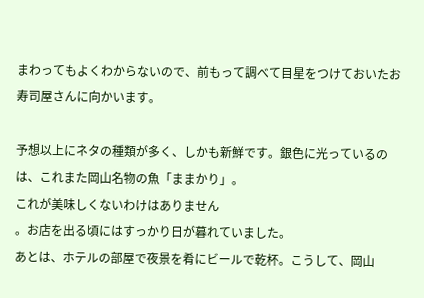まわってもよくわからないので、前もって調べて目星をつけておいたお寿司屋さんに向かいます。

予想以上にネタの種類が多く、しかも新鮮です。銀色に光っているのは、これまた岡山名物の魚「ままかり」。
これが美味しくないわけはありません
。お店を出る頃にはすっかり日が暮れていました。
あとは、ホテルの部屋で夜景を肴にビールで乾杯。こうして、岡山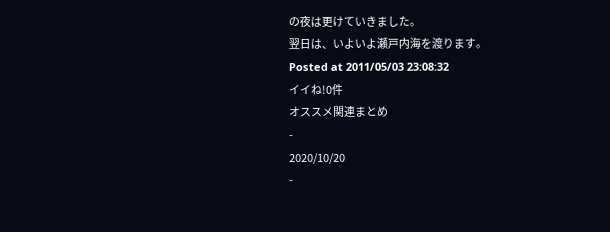の夜は更けていきました。
翌日は、いよいよ瀬戸内海を渡ります。
Posted at 2011/05/03 23:08:32
イイね!0件
オススメ関連まとめ
-
2020/10/20
-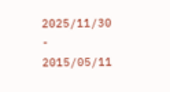2025/11/30
-
2015/05/11